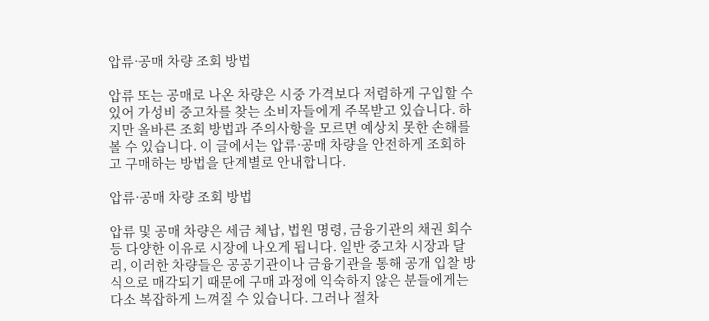압류·공매 차량 조회 방법

압류 또는 공매로 나온 차량은 시중 가격보다 저렴하게 구입할 수 있어 가성비 중고차를 찾는 소비자들에게 주목받고 있습니다. 하지만 올바른 조회 방법과 주의사항을 모르면 예상치 못한 손해를 볼 수 있습니다. 이 글에서는 압류·공매 차량을 안전하게 조회하고 구매하는 방법을 단계별로 안내합니다.

압류·공매 차량 조회 방법

압류 및 공매 차량은 세금 체납, 법원 명령, 금융기관의 채권 회수 등 다양한 이유로 시장에 나오게 됩니다. 일반 중고차 시장과 달리, 이러한 차량들은 공공기관이나 금융기관을 통해 공개 입찰 방식으로 매각되기 때문에 구매 과정에 익숙하지 않은 분들에게는 다소 복잡하게 느껴질 수 있습니다. 그러나 절차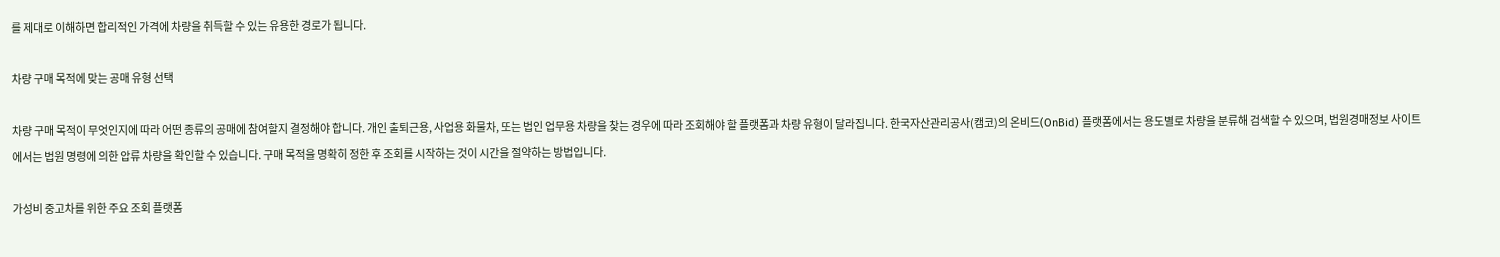를 제대로 이해하면 합리적인 가격에 차량을 취득할 수 있는 유용한 경로가 됩니다.

차량 구매 목적에 맞는 공매 유형 선택

차량 구매 목적이 무엇인지에 따라 어떤 종류의 공매에 참여할지 결정해야 합니다. 개인 출퇴근용, 사업용 화물차, 또는 법인 업무용 차량을 찾는 경우에 따라 조회해야 할 플랫폼과 차량 유형이 달라집니다. 한국자산관리공사(캠코)의 온비드(OnBid) 플랫폼에서는 용도별로 차량을 분류해 검색할 수 있으며, 법원경매정보 사이트에서는 법원 명령에 의한 압류 차량을 확인할 수 있습니다. 구매 목적을 명확히 정한 후 조회를 시작하는 것이 시간을 절약하는 방법입니다.

가성비 중고차를 위한 주요 조회 플랫폼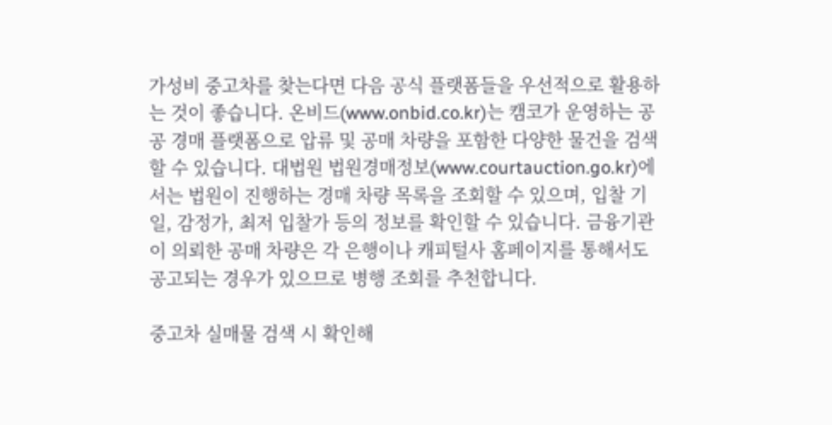가성비 중고차를 찾는다면 다음 공식 플랫폼들을 우선적으로 활용하는 것이 좋습니다. 온비드(www.onbid.co.kr)는 캠코가 운영하는 공공 경매 플랫폼으로 압류 및 공매 차량을 포함한 다양한 물건을 검색할 수 있습니다. 대법원 법원경매정보(www.courtauction.go.kr)에서는 법원이 진행하는 경매 차량 목록을 조회할 수 있으며, 입찰 기일, 감정가, 최저 입찰가 등의 정보를 확인할 수 있습니다. 금융기관이 의뢰한 공매 차량은 각 은행이나 캐피털사 홈페이지를 통해서도 공고되는 경우가 있으므로 병행 조회를 추천합니다.

중고차 실매물 검색 시 확인해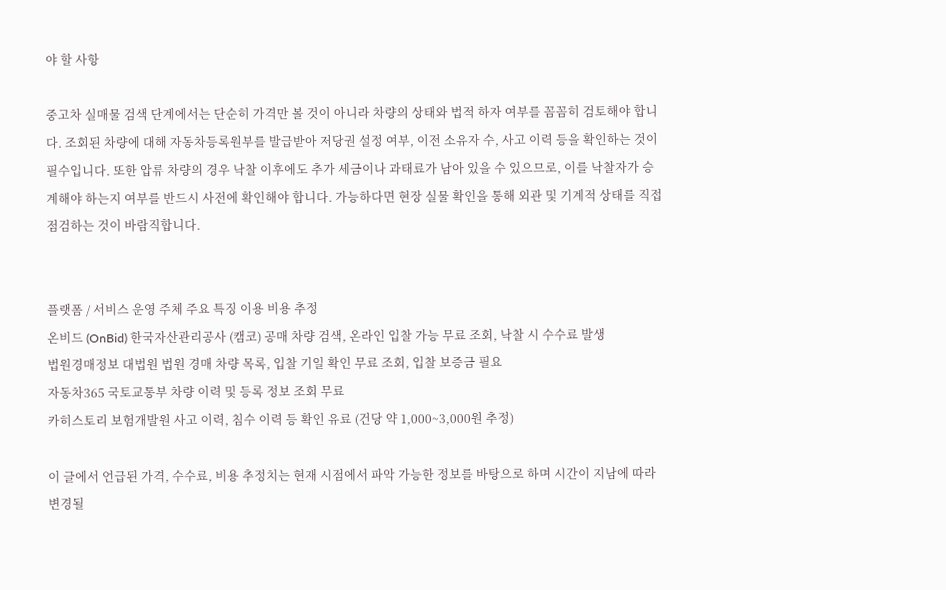야 할 사항

중고차 실매물 검색 단계에서는 단순히 가격만 볼 것이 아니라 차량의 상태와 법적 하자 여부를 꼼꼼히 검토해야 합니다. 조회된 차량에 대해 자동차등록원부를 발급받아 저당권 설정 여부, 이전 소유자 수, 사고 이력 등을 확인하는 것이 필수입니다. 또한 압류 차량의 경우 낙찰 이후에도 추가 세금이나 과태료가 남아 있을 수 있으므로, 이를 낙찰자가 승계해야 하는지 여부를 반드시 사전에 확인해야 합니다. 가능하다면 현장 실물 확인을 통해 외관 및 기계적 상태를 직접 점검하는 것이 바람직합니다.


플랫폼 / 서비스 운영 주체 주요 특징 이용 비용 추정
온비드 (OnBid) 한국자산관리공사 (캠코) 공매 차량 검색, 온라인 입찰 가능 무료 조회, 낙찰 시 수수료 발생
법원경매정보 대법원 법원 경매 차량 목록, 입찰 기일 확인 무료 조회, 입찰 보증금 필요
자동차365 국토교통부 차량 이력 및 등록 정보 조회 무료
카히스토리 보험개발원 사고 이력, 침수 이력 등 확인 유료 (건당 약 1,000~3,000원 추정)

이 글에서 언급된 가격, 수수료, 비용 추정치는 현재 시점에서 파악 가능한 정보를 바탕으로 하며 시간이 지남에 따라 변경될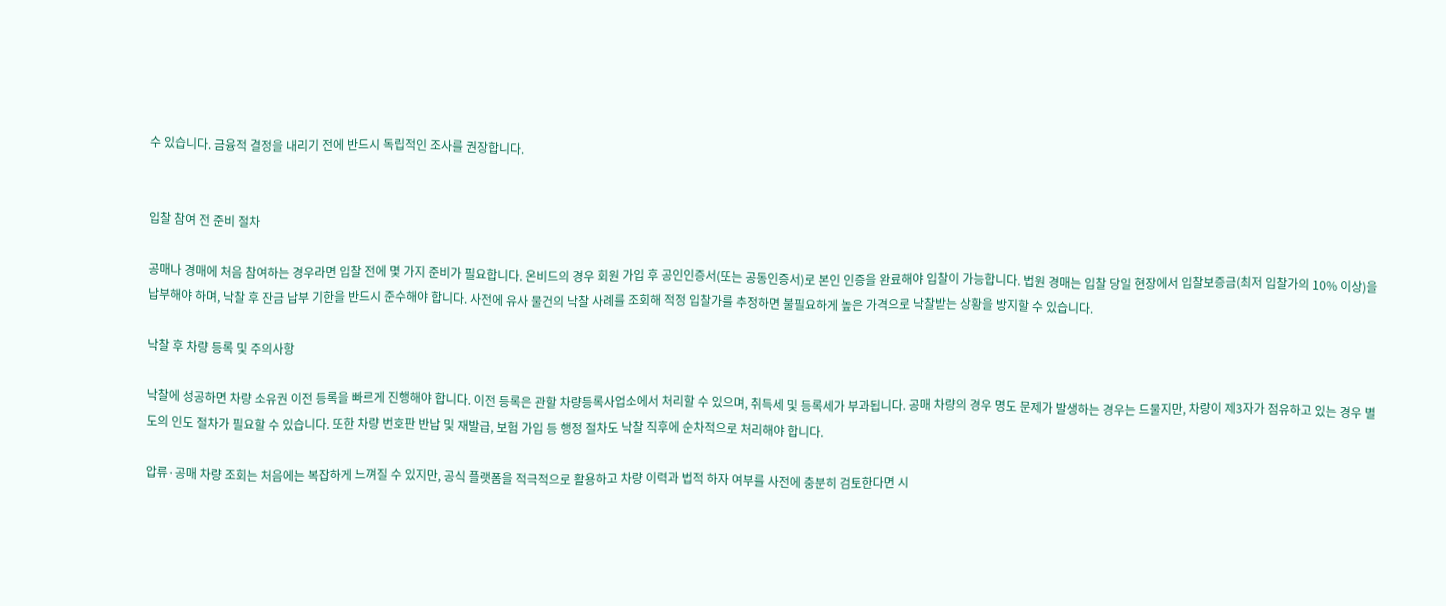수 있습니다. 금융적 결정을 내리기 전에 반드시 독립적인 조사를 권장합니다.


입찰 참여 전 준비 절차

공매나 경매에 처음 참여하는 경우라면 입찰 전에 몇 가지 준비가 필요합니다. 온비드의 경우 회원 가입 후 공인인증서(또는 공동인증서)로 본인 인증을 완료해야 입찰이 가능합니다. 법원 경매는 입찰 당일 현장에서 입찰보증금(최저 입찰가의 10% 이상)을 납부해야 하며, 낙찰 후 잔금 납부 기한을 반드시 준수해야 합니다. 사전에 유사 물건의 낙찰 사례를 조회해 적정 입찰가를 추정하면 불필요하게 높은 가격으로 낙찰받는 상황을 방지할 수 있습니다.

낙찰 후 차량 등록 및 주의사항

낙찰에 성공하면 차량 소유권 이전 등록을 빠르게 진행해야 합니다. 이전 등록은 관할 차량등록사업소에서 처리할 수 있으며, 취득세 및 등록세가 부과됩니다. 공매 차량의 경우 명도 문제가 발생하는 경우는 드물지만, 차량이 제3자가 점유하고 있는 경우 별도의 인도 절차가 필요할 수 있습니다. 또한 차량 번호판 반납 및 재발급, 보험 가입 등 행정 절차도 낙찰 직후에 순차적으로 처리해야 합니다.

압류·공매 차량 조회는 처음에는 복잡하게 느껴질 수 있지만, 공식 플랫폼을 적극적으로 활용하고 차량 이력과 법적 하자 여부를 사전에 충분히 검토한다면 시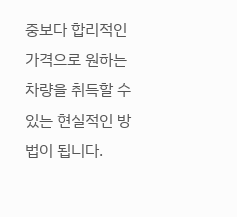중보다 합리적인 가격으로 원하는 차량을 취득할 수 있는 현실적인 방법이 됩니다.